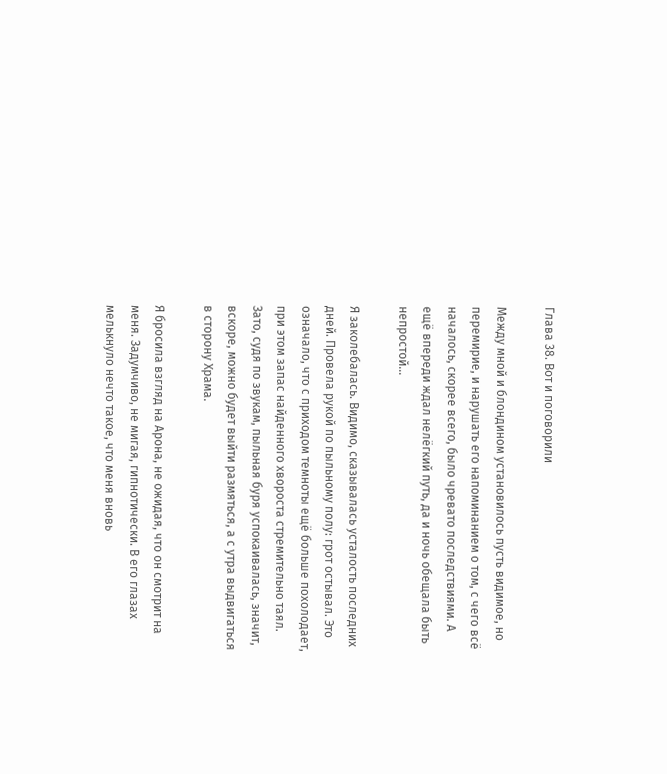Глава 38. Вот и поговорили

Между мной и блондином установилось пусть видимое, но перемирие, и нарушать его напоминанием о том, с чего всё началось, скорее всего, было чревато последствиями. А ещё впереди ждал нелёгкий путь, да и ночь обещала быть непростой…

Я заколебалась. Видимо, сказывалась усталость последних дней. Провела рукой по пыльному полу: грот остывал. Это означало, что с приходом темноты ещё больше похолодает, при этом запас найденного хвороста стремительно таял. Зато, судя по звукам, пыльная буря успокаивалась, значит, вскоре, можно будет выйти размяться, а с утра выдвигаться в сторону Храма.

Я бросила взгляд на Арона, не ожидая, что он смотрит на меня. Задумчиво, не мигая, гипнотически. В его глазах мелькнуло нечто такое, что меня вновь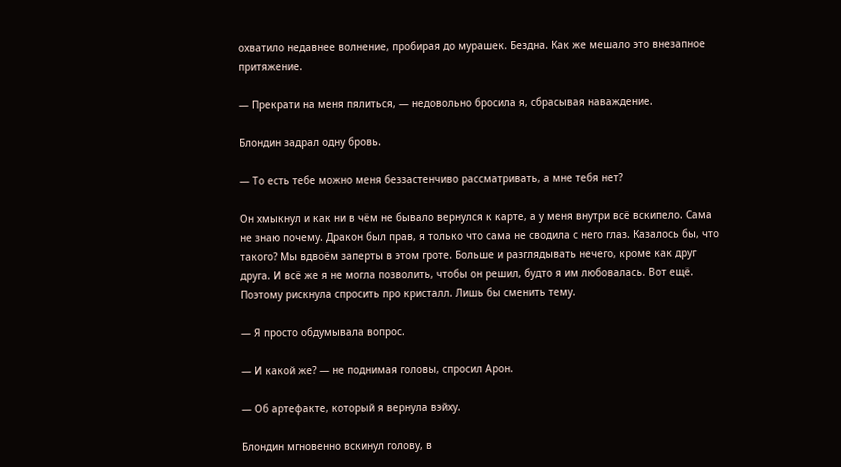охватило недавнее волнение, пробирая до мурашек. Бездна. Как же мешало это внезапное притяжение.

— Прекрати на меня пялиться, — недовольно бросила я, сбрасывая наваждение.

Блондин задрал одну бровь.

— То есть тебе можно меня беззастенчиво рассматривать, а мне тебя нет?

Он хмыкнул и как ни в чём не бывало вернулся к карте, а у меня внутри всё вскипело. Сама не знаю почему. Дракон был прав, я только что сама не сводила с него глаз. Казалось бы, что такого? Мы вдвоём заперты в этом гроте. Больше и разглядывать нечего, кроме как друг друга. И всё же я не могла позволить, чтобы он решил, будто я им любовалась. Вот ещё. Поэтому рискнула спросить про кристалл. Лишь бы сменить тему.

— Я просто обдумывала вопрос.

— И какой же? — не поднимая головы, спросил Арон.

— Об артефакте, который я вернула вэйху.

Блондин мгновенно вскинул голову, в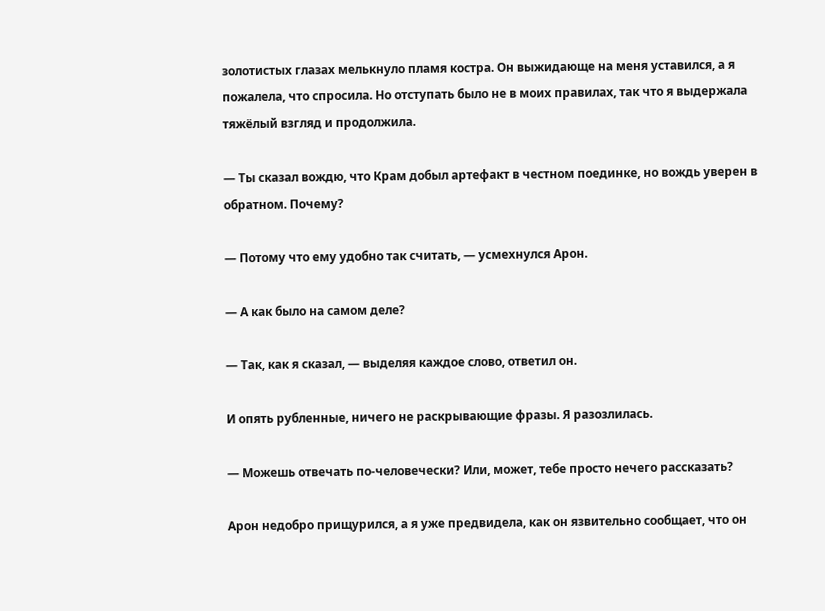золотистых глазах мелькнуло пламя костра. Он выжидающе на меня уставился, а я пожалела, что спросила. Но отступать было не в моих правилах, так что я выдержала тяжёлый взгляд и продолжила.

— Ты сказал вождю, что Крам добыл артефакт в честном поединке, но вождь уверен в обратном. Почему?

— Потому что ему удобно так считать, — усмехнулся Арон.

— А как было на самом деле?

— Так, как я сказал, — выделяя каждое слово, ответил он.

И опять рубленные, ничего не раскрывающие фразы. Я разозлилась.

— Можешь отвечать по-человечески? Или, может, тебе просто нечего рассказать?

Арон недобро прищурился, а я уже предвидела, как он язвительно сообщает, что он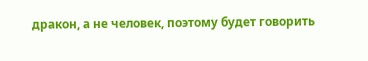дракон, а не человек, поэтому будет говорить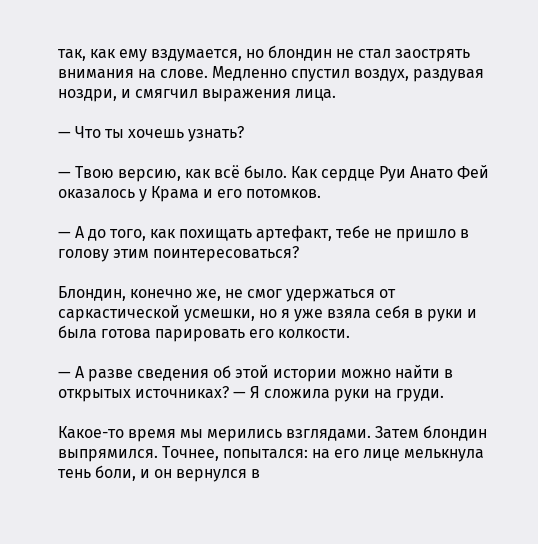так, как ему вздумается, но блондин не стал заострять внимания на слове. Медленно спустил воздух, раздувая ноздри, и смягчил выражения лица.

— Что ты хочешь узнать?

— Твою версию, как всё было. Как сердце Руи Анато Фей оказалось у Крама и его потомков.

— А до того, как похищать артефакт, тебе не пришло в голову этим поинтересоваться?

Блондин, конечно же, не смог удержаться от саркастической усмешки, но я уже взяла себя в руки и была готова парировать его колкости.

— А разве сведения об этой истории можно найти в открытых источниках? — Я сложила руки на груди.

Какое-то время мы мерились взглядами. Затем блондин выпрямился. Точнее, попытался: на его лице мелькнула тень боли, и он вернулся в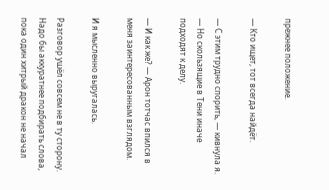прежнее положение.

— Кто ищет, тот всегда найдёт.

— С этим трудно спорить, — кивнула я. — Но скользящие в Тени иначе подходят к делу.

— И как же? — Арон тотчас впился в меня заинтересованным взглядом.

И я мысленно выругалась.

Разговор ушёл совсем не в ту сторону. Надо бы аккуратнее подбирать слова, пока один хитрый дракон не начал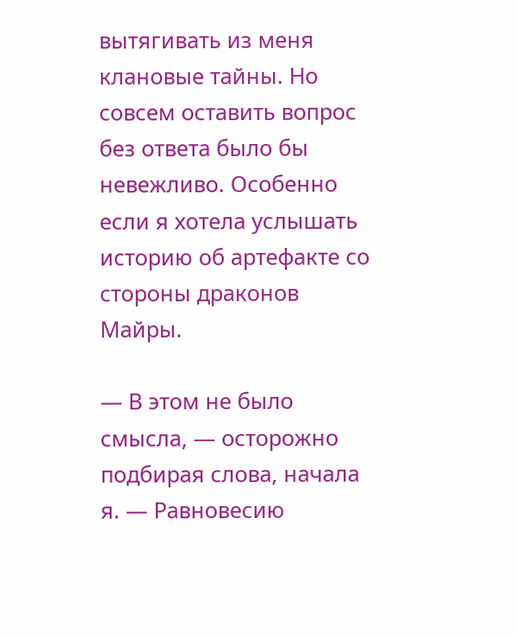вытягивать из меня клановые тайны. Но совсем оставить вопрос без ответа было бы невежливо. Особенно если я хотела услышать историю об артефакте со стороны драконов Майры.

— В этом не было смысла, — осторожно подбирая слова, начала я. — Равновесию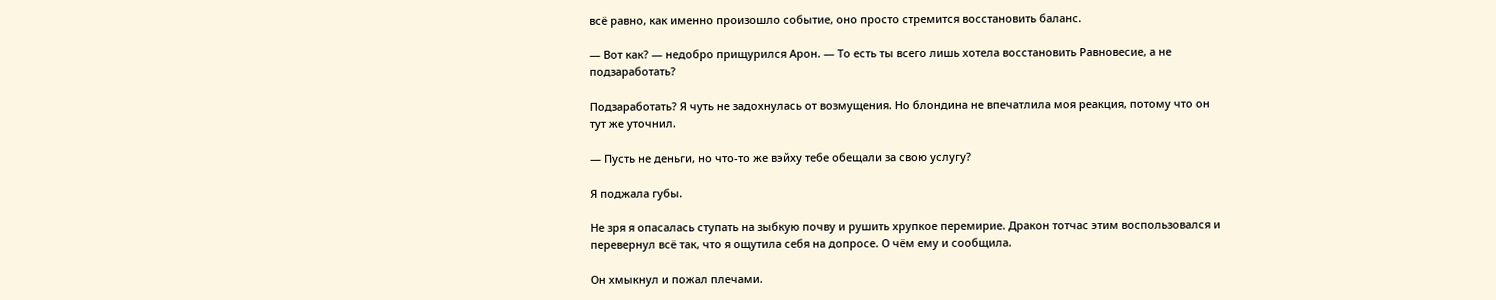всё равно, как именно произошло событие, оно просто стремится восстановить баланс.

— Вот как? — недобро прищурился Арон. — То есть ты всего лишь хотела восстановить Равновесие, а не подзаработать?

Подзаработать? Я чуть не задохнулась от возмущения. Но блондина не впечатлила моя реакция, потому что он тут же уточнил.

— Пусть не деньги, но что-то же вэйху тебе обещали за свою услугу?

Я поджала губы.

Не зря я опасалась ступать на зыбкую почву и рушить хрупкое перемирие. Дракон тотчас этим воспользовался и перевернул всё так, что я ощутила себя на допросе. О чём ему и сообщила.

Он хмыкнул и пожал плечами.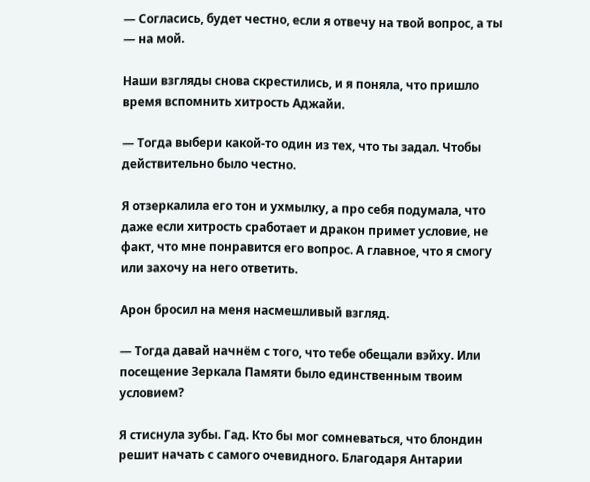— Согласись, будет честно, если я отвечу на твой вопрос, а ты — на мой.

Наши взгляды снова скрестились, и я поняла, что пришло время вспомнить хитрость Аджайи.

— Тогда выбери какой-то один из тех, что ты задал. Чтобы действительно было честно.

Я отзеркалила его тон и ухмылку, а про себя подумала, что даже если хитрость сработает и дракон примет условие, не факт, что мне понравится его вопрос. А главное, что я смогу или захочу на него ответить.

Арон бросил на меня насмешливый взгляд.

— Тогда давай начнём с того, что тебе обещали вэйху. Или посещение Зеркала Памяти было единственным твоим условием?

Я стиснула зубы. Гад. Кто бы мог сомневаться, что блондин решит начать с самого очевидного. Благодаря Антарии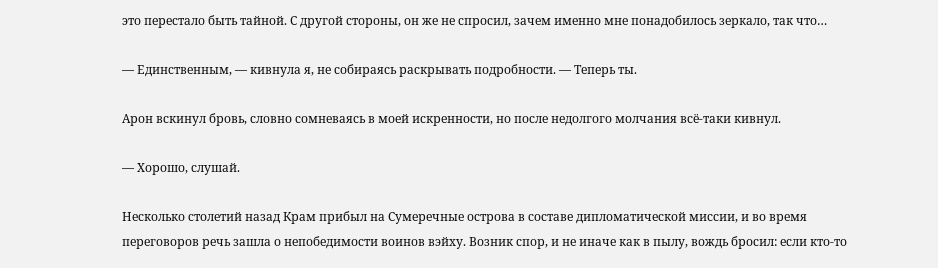это перестало быть тайной. С другой стороны, он же не спросил, зачем именно мне понадобилось зеркало, так что…

— Единственным, — кивнула я, не собираясь раскрывать подробности. — Теперь ты.

Арон вскинул бровь, словно сомневаясь в моей искренности, но после недолгого молчания всё-таки кивнул.

— Хорошо, слушай.

Несколько столетий назад Крам прибыл на Сумеречные острова в составе дипломатической миссии, и во время переговоров речь зашла о непобедимости воинов вэйху. Возник спор, и не иначе как в пылу, вождь бросил: если кто-то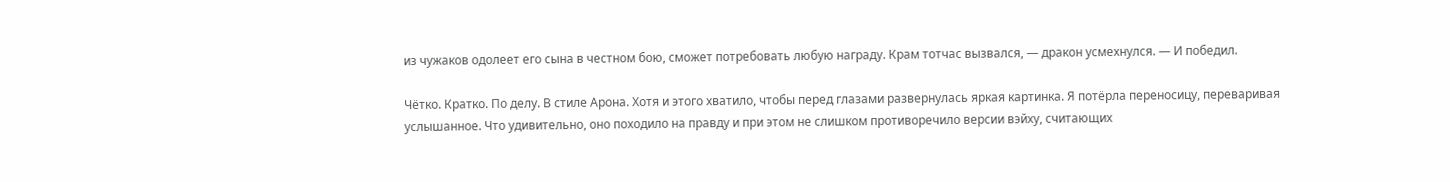из чужаков одолеет его сына в честном бою, сможет потребовать любую награду. Крам тотчас вызвался, — дракон усмехнулся. — И победил.

Чётко. Кратко. По делу. В стиле Арона. Хотя и этого хватило, чтобы перед глазами развернулась яркая картинка. Я потёрла переносицу, переваривая услышанное. Что удивительно, оно походило на правду и при этом не слишком противоречило версии вэйху, считающих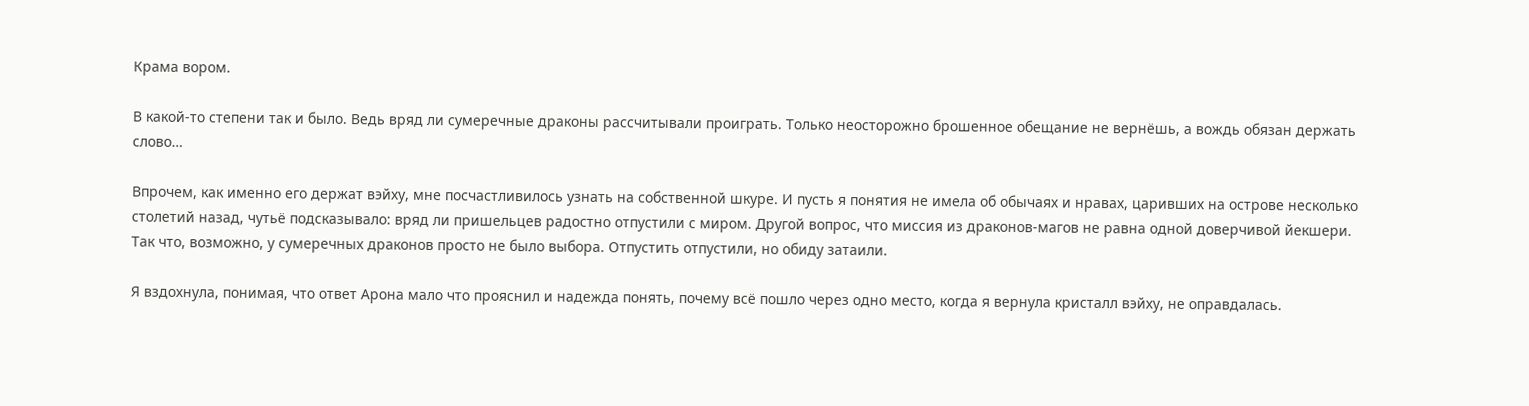Крама вором.

В какой-то степени так и было. Ведь вряд ли сумеречные драконы рассчитывали проиграть. Только неосторожно брошенное обещание не вернёшь, а вождь обязан держать слово…

Впрочем, как именно его держат вэйху, мне посчастливилось узнать на собственной шкуре. И пусть я понятия не имела об обычаях и нравах, царивших на острове несколько столетий назад, чутьё подсказывало: вряд ли пришельцев радостно отпустили с миром. Другой вопрос, что миссия из драконов-магов не равна одной доверчивой йекшери. Так что, возможно, у сумеречных драконов просто не было выбора. Отпустить отпустили, но обиду затаили.

Я вздохнула, понимая, что ответ Арона мало что прояснил и надежда понять, почему всё пошло через одно место, когда я вернула кристалл вэйху, не оправдалась.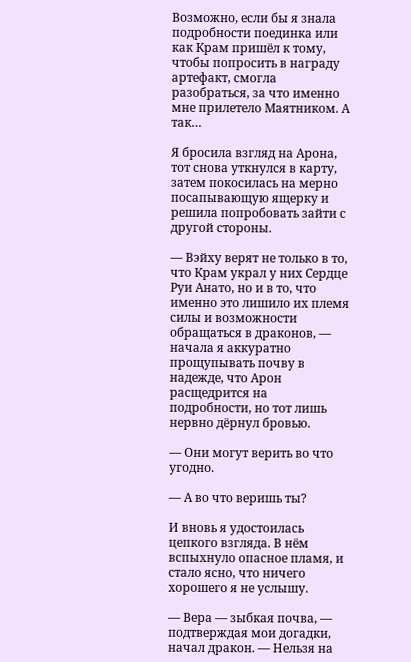Возможно, если бы я знала подробности поединка или как Крам пришёл к тому, чтобы попросить в награду артефакт, смогла разобраться, за что именно мне прилетело Маятником. А так…

Я бросила взгляд на Арона, тот снова уткнулся в карту, затем покосилась на мерно посапывающую ящерку и решила попробовать зайти с другой стороны.

— Вэйху верят не только в то, что Крам украл у них Сердце Руи Анато, но и в то, что именно это лишило их племя силы и возможности обращаться в драконов, — начала я аккуратно прощупывать почву в надежде, что Арон расщедрится на подробности, но тот лишь нервно дёрнул бровью.

— Они могут верить во что угодно.

— А во что веришь ты?

И вновь я удостоилась цепкого взгляда. В нём вспыхнуло опасное пламя, и стало ясно, что ничего хорошего я не услышу.

— Вера — зыбкая почва, — подтверждая мои догадки, начал дракон. — Нельзя на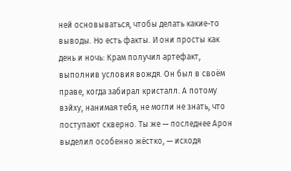ней основываться, чтобы делать какие-то выводы. Но есть факты. И они просты как день и ночь: Крам получил артефакт, выполнив условия вождя. Он был в своём праве, когда забирал кристалл. А потому вэйху, нанимая тебя, не могли не знать, что поступают скверно. Ты же — последнее Арон выделил особенно жёстко, — исходя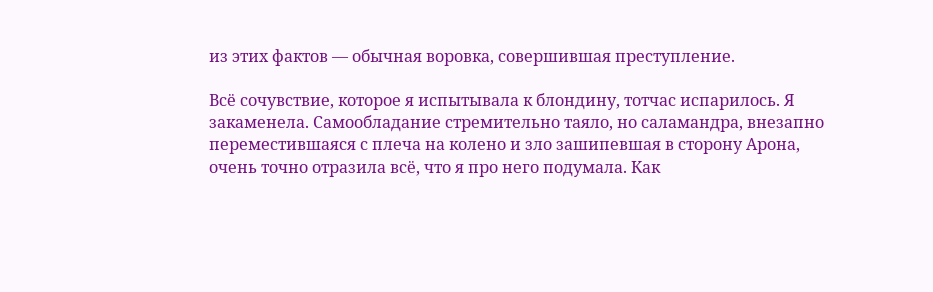из этих фактов — обычная воровка, совершившая преступление.

Всё сочувствие, которое я испытывала к блондину, тотчас испарилось. Я закаменела. Самообладание стремительно таяло, но саламандра, внезапно переместившаяся с плеча на колено и зло зашипевшая в сторону Арона, очень точно отразила всё, что я про него подумала. Как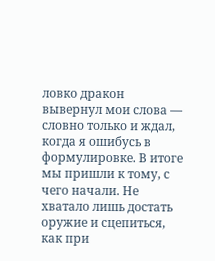ловко дракон вывернул мои слова — словно только и ждал, когда я ошибусь в формулировке. В итоге мы пришли к тому, с чего начали. Не хватало лишь достать оружие и сцепиться, как при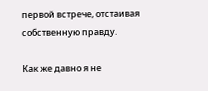первой встрече, отстаивая собственную правду.

Как же давно я не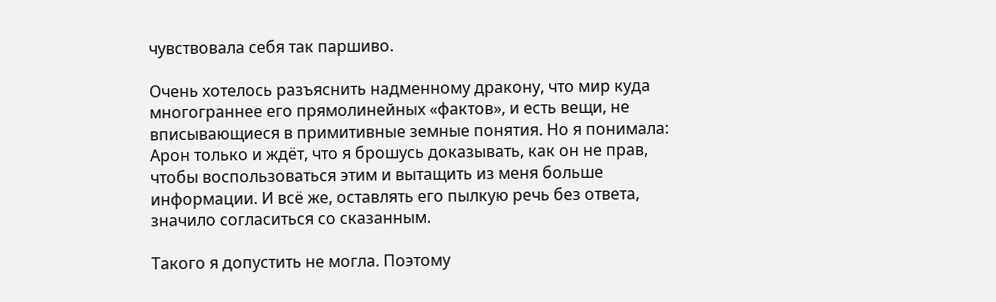чувствовала себя так паршиво.

Очень хотелось разъяснить надменному дракону, что мир куда многограннее его прямолинейных «фактов», и есть вещи, не вписывающиеся в примитивные земные понятия. Но я понимала: Арон только и ждёт, что я брошусь доказывать, как он не прав, чтобы воспользоваться этим и вытащить из меня больше информации. И всё же, оставлять его пылкую речь без ответа, значило согласиться со сказанным.

Такого я допустить не могла. Поэтому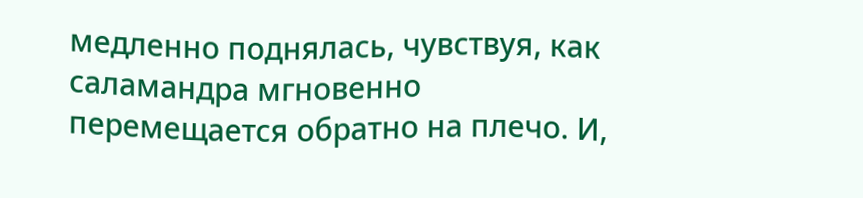медленно поднялась, чувствуя, как саламандра мгновенно перемещается обратно на плечо. И,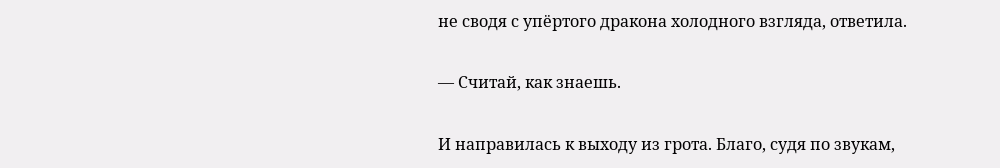не сводя с упёртого дракона холодного взгляда, ответила.

— Считай, как знаешь.

И направилась к выходу из грота. Благо, судя по звукам,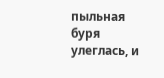пыльная буря улеглась, и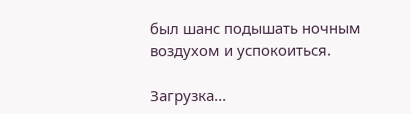был шанс подышать ночным воздухом и успокоиться.

Загрузка...